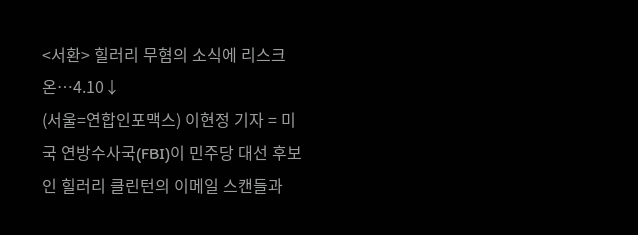<서환> 힐러리 무혐의 소식에 리스크온…4.10↓
(서울=연합인포맥스) 이현정 기자 = 미국 연방수사국(FBI)이 민주당 대선 후보인 힐러리 클린턴의 이메일 스캔들과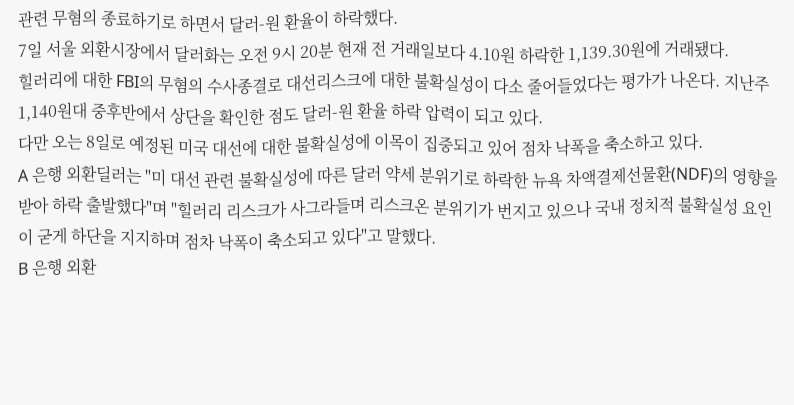관련 무혐의 종료하기로 하면서 달러-원 환율이 하락했다.
7일 서울 외환시장에서 달러화는 오전 9시 20분 현재 전 거래일보다 4.10원 하락한 1,139.30원에 거래됐다.
힐러리에 대한 FBI의 무혐의 수사종결로 대선리스크에 대한 불확실성이 다소 줄어들었다는 평가가 나온다. 지난주 1,140원대 중후반에서 상단을 확인한 점도 달러-원 환율 하락 압력이 되고 있다.
다만 오는 8일로 예정된 미국 대선에 대한 불확실성에 이목이 집중되고 있어 점차 낙폭을 축소하고 있다.
A 은행 외환딜러는 "미 대선 관련 불확실성에 따른 달러 약세 분위기로 하락한 뉴욕 차액결제선물환(NDF)의 영향을 받아 하락 출발했다"며 "힐러리 리스크가 사그라들며 리스크온 분위기가 번지고 있으나 국내 정치적 불확실성 요인이 굳게 하단을 지지하며 점차 낙폭이 축소되고 있다"고 말했다.
B 은행 외환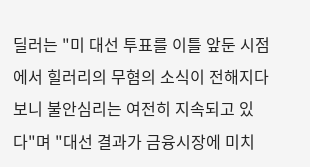딜러는 "미 대선 투표를 이틀 앞둔 시점에서 힐러리의 무혐의 소식이 전해지다보니 불안심리는 여전히 지속되고 있다"며 "대선 결과가 금융시장에 미치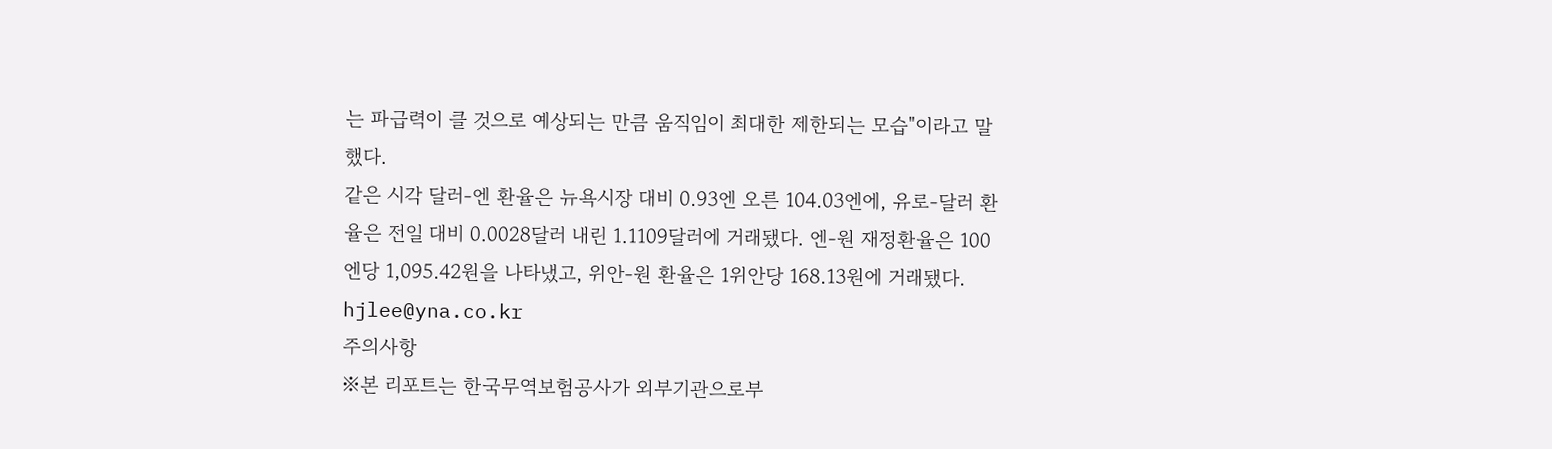는 파급력이 클 것으로 예상되는 만큼 움직임이 최대한 제한되는 모습"이라고 말했다.
같은 시각 달러-엔 환율은 뉴욕시장 대비 0.93엔 오른 104.03엔에, 유로-달러 환율은 전일 대비 0.0028달러 내린 1.1109달러에 거래됐다. 엔-원 재정환율은 100엔당 1,095.42원을 나타냈고, 위안-원 환율은 1위안당 168.13원에 거래됐다.
hjlee@yna.co.kr
주의사항
※본 리포트는 한국무역보험공사가 외부기관으로부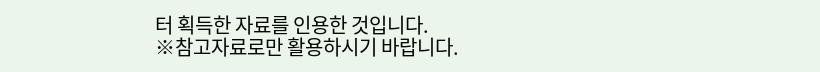터 획득한 자료를 인용한 것입니다.
※참고자료로만 활용하시기 바랍니다.